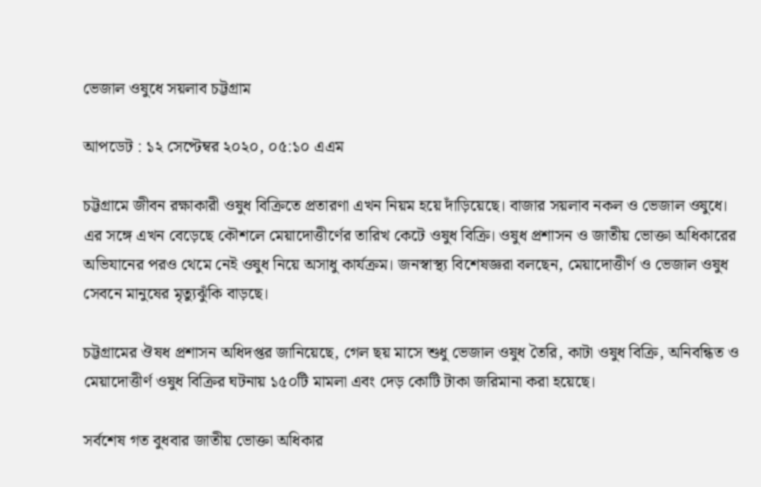ভেজাল ওষুধে সয়লাব চট্টগ্রাম

আপডেট : ১২ সেপ্টেম্বর ২০২০, ০৫:১০ এএম

চট্টগ্রামে জীবন রক্ষাকারী ওষুধ বিক্রিতে প্রতারণা এখন নিয়ম হয়ে দাঁড়িয়েছে। বাজার সয়লাব নকল ও ভেজাল ওষুধে। এর সঙ্গে এখন বেড়েছে কৌশলে মেয়াদোত্তীর্ণের তারিখ কেটে ওষুধ বিক্রি। ওষুধ প্রশাসন ও জাতীয় ভোক্তা অধিকারের অভিযানের পরও থেমে নেই ওষুধ নিয়ে অসাধু কার্যক্রম। জনস্বাস্থ্য বিশেষজ্ঞরা বলছেন, মেয়াদোত্তীর্ণ ও ভেজাল ওষুধ সেবনে মানুষের মৃত্যুঝুঁকি বাড়ছে।

চট্টগ্রামের ঔষধ প্রশাসন অধিদপ্তর জানিয়েছে, গেল ছয় মাসে শুধু ভেজাল ওষুধ তৈরি, কাটা ওষুধ বিক্রি, অনিবন্ধিত ও মেয়াদোত্তীর্ণ ওষুধ বিক্রির ঘটনায় ১৫০টি মামলা এবং দেড় কোটি টাকা জরিমানা করা হয়েছে।

সর্বশেষ গত বুধবার জাতীয় ভোক্তা অধিকার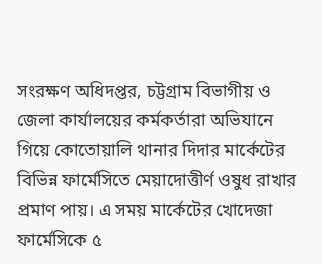সংরক্ষণ অধিদপ্তর, চট্টগ্রাম বিভাগীয় ও জেলা কার্যালয়ের কর্মকর্তারা অভিযানে গিয়ে কোতোয়ালি থানার দিদার মার্কেটের বিভিন্ন ফার্মেসিতে মেয়াদোত্তীর্ণ ওষুধ রাখার প্রমাণ পায়। এ সময় মার্কেটের খোদেজা ফার্মেসিকে ৫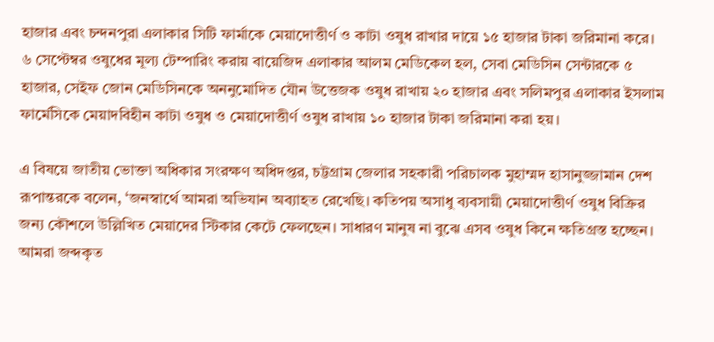হাজার এবং চন্দনপুরা এলাকার সিটি ফার্মাকে মেয়াদোত্তীর্ণ ও কাটা ওষুধ রাখার দায়ে ১৫ হাজার টাকা জরিমানা করে। ৬ সেপ্টেম্বর ওষুধের মূল্য টেম্পারিং করায় বায়েজিদ এলাকার আলম মেডিকেল হল, সেবা মেডিসিন সেন্টারকে ৫ হাজার, সেইফ জোন মেডিসিনকে অননুমোদিত যৌন উত্তেজক ওষুধ রাখায় ২০ হাজার এবং সলিমপুর এলাকার ইসলাম ফার্মেসিকে মেয়াদবিহীন কাটা ওষুধ ও মেয়াদোত্তীর্ণ ওষুধ রাখায় ১০ হাজার টাকা জরিমানা করা হয়।

এ বিষয়ে জাতীয় ভোক্তা অধিকার সংরক্ষণ অধিদপ্তর, চট্টগ্রাম জেলার সহকারী পরিচালক মুহাম্মদ হাসানুজ্জামান দেশ রূপান্তরকে বলেন, ‘জনস্বার্থে আমরা অভিযান অব্যাহত রেখেছি। কতিপয় অসাধু ব্যবসায়ী মেয়াদোত্তীর্ণ ওষুধ বিক্রির জন্য কৌশলে উল্লিখিত মেয়াদের স্টিকার কেটে ফেলছেন। সাধারণ মানুষ না বুঝে এসব ওষুধ কিনে ক্ষতিগ্রস্ত হচ্ছেন। আমরা জব্দকৃত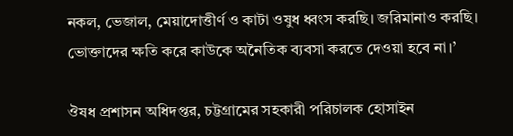নকল, ভেজাল, মেয়াদোত্তীর্ণ ও কাটা ওষুধ ধ্বংস করছি। জরিমানাও করছি। ভোক্তাদের ক্ষতি করে কাউকে অনৈতিক ব্যবসা করতে দেওয়া হবে না।’

ঔষধ প্রশাসন অধিদপ্তর, চট্টগ্রামের সহকারী পরিচালক হোসাইন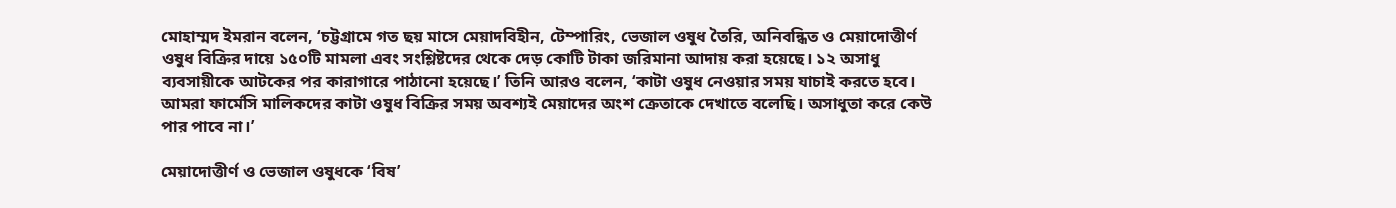মোহাম্মদ ইমরান বলেন, ‘চট্টগ্রামে গত ছয় মাসে মেয়াদবিহীন, টেম্পারিং, ভেজাল ওষুধ তৈরি, অনিবন্ধিত ও মেয়াদোত্তীর্ণ ওষুধ বিক্রির দায়ে ১৫০টি মামলা এবং সংশ্লিষ্টদের থেকে দেড় কোটি টাকা জরিমানা আদায় করা হয়েছে। ১২ অসাধু ব্যবসায়ীকে আটকের পর কারাগারে পাঠানো হয়েছে।’ তিনি আরও বলেন, ‘কাটা ওষুধ নেওয়ার সময় যাচাই করতে হবে। আমরা ফার্মেসি মালিকদের কাটা ওষুধ বিক্রির সময় অবশ্যই মেয়াদের অংশ ক্রেতাকে দেখাতে বলেছি। অসাধুতা করে কেউ পার পাবে না।’

মেয়াদোত্তীর্ণ ও ভেজাল ওষুধকে ‘বিষ’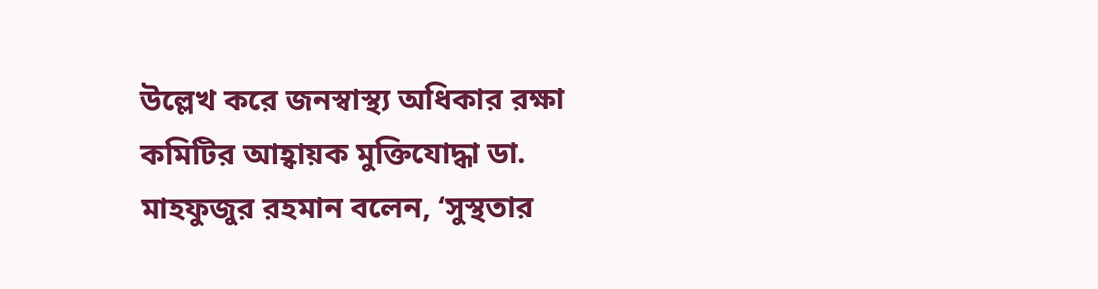উল্লেখ করে জনস্বাস্থ্য অধিকার রক্ষা কমিটির আহ্বায়ক মুক্তিযোদ্ধা ডা. মাহফুজুর রহমান বলেন, ‘সুস্থতার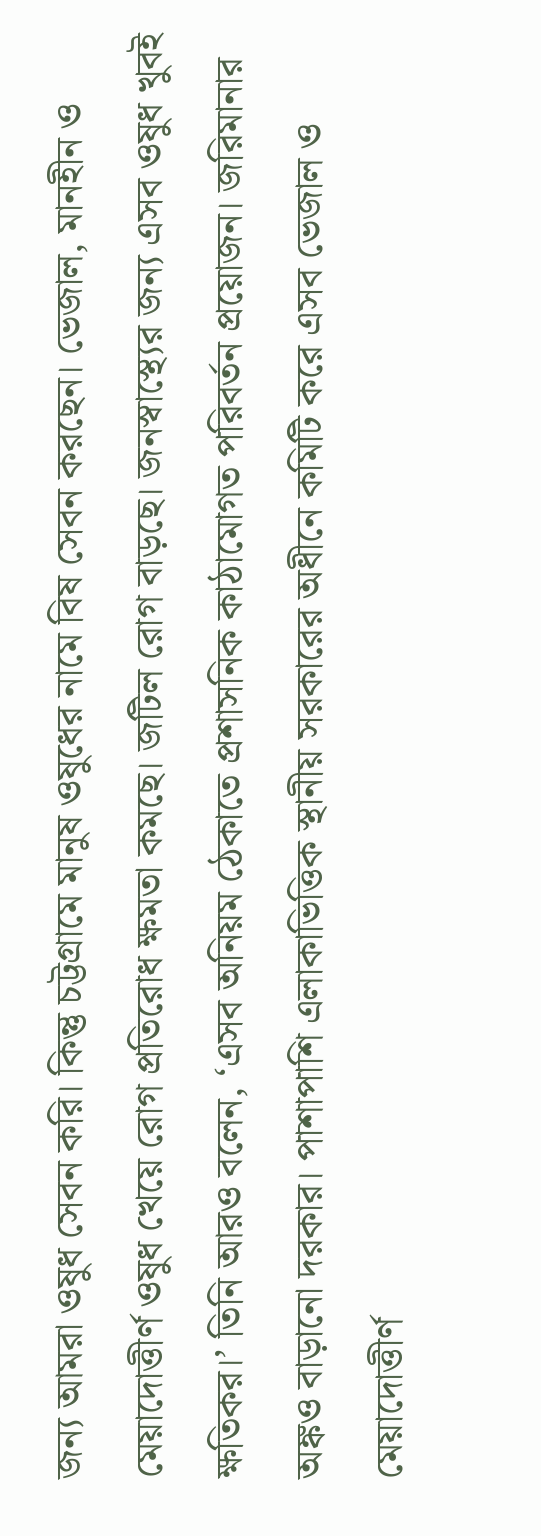জন্য আমরা ওষুধ সেবন করি। কিন্তু চট্টগ্রামে মানুষ ওষুধের নামে বিষ সেবন করছেন। ভেজাল, মানহীন ও মেয়াদোত্তীর্ণ ওষুধ খেয়ে রোগ প্রতিরোধ ক্ষমতা কমছে। জটিল রোগ বাড়ছে। জনস্বাস্থ্যের জন্য এসব ওষুধ খুবই ক্ষতিকর।’ তিনি আরও বলেন, ‘এসব অনিয়ম ঠেকাতে প্রশাসনিক কাঠামোগত পরিবর্তন প্রয়োজন। জরিমানার অঙ্কও বাড়ানো দরকার। পাশাপাশি এলাকাভিত্তিক স্থানীয় সরকারের অধীনে কমিটি করে এসব ভেজাল ও মেয়াদোত্তীর্ণ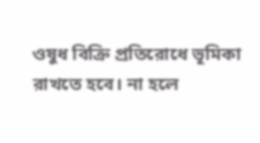ওষুধ বিক্রি প্রতিরোধে ভূমিকা রাখতে হবে। না হলে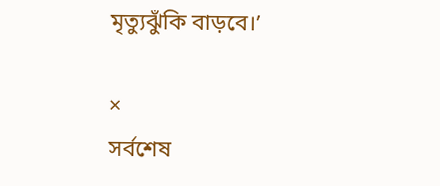মৃত্যুঝুঁকি বাড়বে।’

×
সর্বশেষ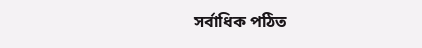সর্বাধিক পঠিত